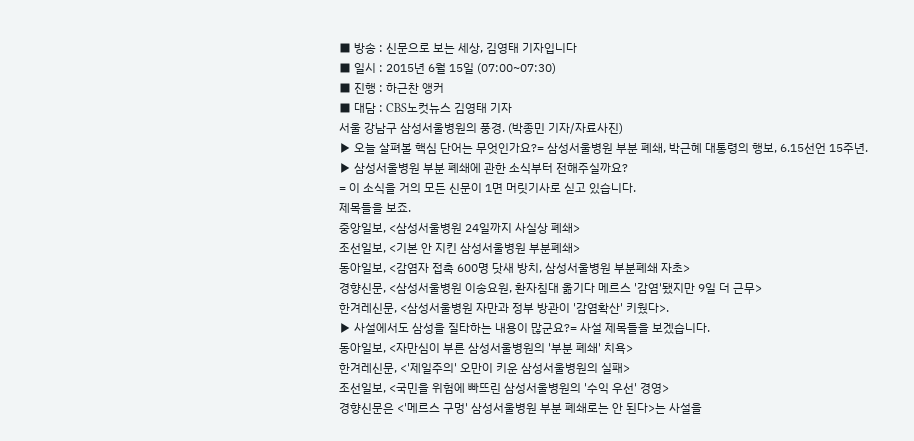■ 방송 : 신문으로 보는 세상, 김영태 기자입니다
■ 일시 : 2015년 6월 15일 (07:00~07:30)
■ 진행 : 하근찬 앵커
■ 대담 : CBS노컷뉴스 김영태 기자
서울 강남구 삼성서울병원의 풍경. (박종민 기자/자료사진)
▶ 오늘 살펴볼 핵심 단어는 무엇인가요?= 삼성서울병원 부분 폐쇄, 박근혜 대통령의 행보, 6.15선언 15주년.
▶ 삼성서울병원 부분 폐쇄에 관한 소식부터 전해주실까요?
= 이 소식을 거의 모든 신문이 1면 머릿기사로 싣고 있습니다.
제목들을 보죠.
중앙일보, <삼성서울병원 24일까지 사실상 폐쇄>
조선일보, <기본 안 지킨 삼성서울병원 부분폐쇄>
동아일보, <감염자 접촉 600명 닷새 방치, 삼성서울병원 부분폐쇄 자초>
경향신문, <삼성서울병원 이송요원, 환자침대 옮기다 메르스 '감염'됐지만 9일 더 근무>
한겨레신문, <삼성서울병원 자만과 정부 방관이 '감염확산' 키웠다>.
▶ 사설에서도 삼성을 질타하는 내용이 많군요?= 사설 제목들을 보겠습니다.
동아일보, <자만심이 부른 삼성서울병원의 '부분 폐쇄' 치욕>
한겨레신문, <'제일주의' 오만이 키운 삼성서울병원의 실패>
조선일보, <국민을 위험에 빠뜨린 삼성서울병원의 '수익 우선' 경영>
경향신문은 <'메르스 구멍' 삼성서울병원 부분 폐쇄로는 안 된다>는 사설을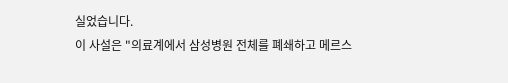실었습니다.
이 사설은 "의료계에서 삼성병원 전체를 폐쇄하고 메르스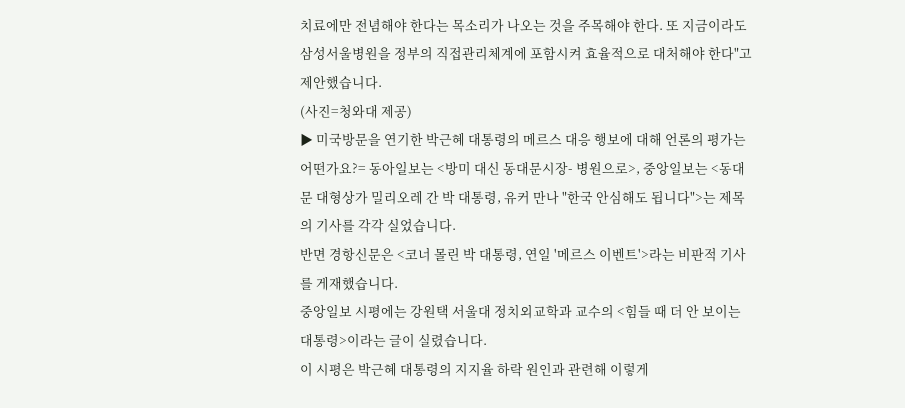치료에만 전념해야 한다는 목소리가 나오는 것을 주목해야 한다. 또 지금이라도 삼성서울병원을 정부의 직접관리체계에 포함시켜 효율적으로 대처해야 한다"고 제안했습니다.
(사진=청와대 제공)
▶ 미국방문을 연기한 박근혜 대통령의 메르스 대응 행보에 대해 언론의 평가는 어떤가요?= 동아일보는 <방미 대신 동대문시장- 병원으로>, 중앙일보는 <동대문 대형상가 밀리오레 간 박 대통령, 유커 만나 "한국 안심해도 됩니다">는 제목의 기사를 각각 실었습니다.
반면 경항신문은 <코너 몰린 박 대통령, 연일 '메르스 이벤트'>라는 비판적 기사를 게재했습니다.
중앙일보 시평에는 강원택 서울대 정치외교학과 교수의 <힘들 때 더 안 보이는 대통령>이라는 글이 실렸습니다.
이 시평은 박근혜 대통령의 지지율 하락 원인과 관련해 이렇게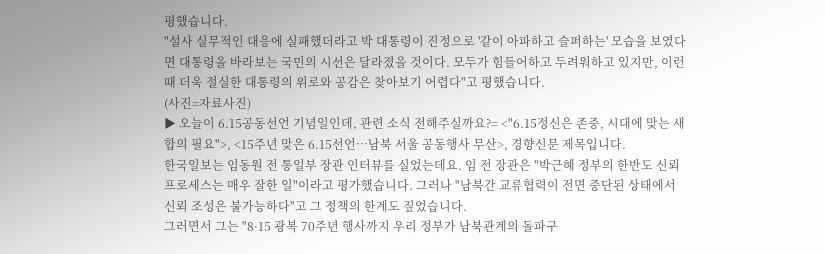평했습니다.
"설사 실무적인 대응에 실패했더라고 박 대통령이 진정으로 '같이 아파하고 슬퍼하는' 모습을 보였다면 대통령을 바라보는 국민의 시선은 달라졌을 것이다. 모두가 힘들어하고 두려워하고 있지만, 이런 때 더욱 절실한 대통령의 위로와 공감은 찾아보기 어렵다"고 평했습니다.
(사진=자료사진)
▶ 오늘이 6.15공동선언 기념일인데, 관련 소식 전해주실까요?= <"6.15정신은 존중, 시대에 맞는 새 합의 필요">, <15주년 맞은 6.15선언…남북 서울 공동행사 무산>, 경향신문 제목입니다.
한국일보는 임동원 전 통일부 장관 인터뷰를 실었는데요. 임 전 장관은 "박근혜 정부의 한반도 신뢰프로세스는 매우 잘한 일"이라고 평가했습니다. 그러나 "남북간 교류협력이 전면 중단된 상태에서 신뢰 조성은 불가능하다"고 그 정책의 한계도 짚었습니다.
그러면서 그는 "8·15 광복 70주년 행사까지 우리 정부가 남북관계의 돌파구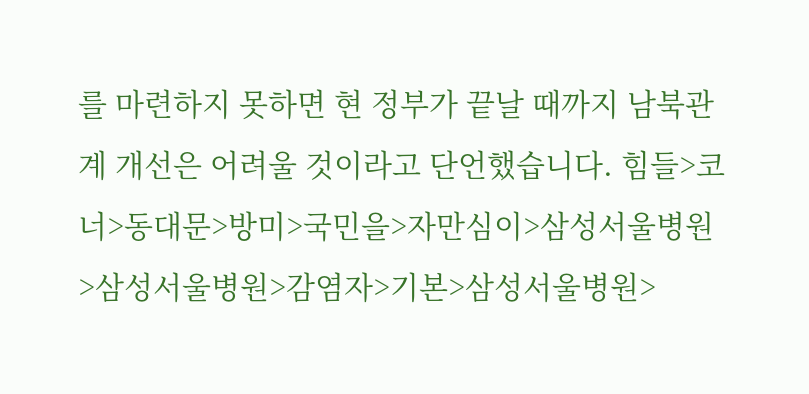를 마련하지 못하면 현 정부가 끝날 때까지 남북관계 개선은 어려울 것이라고 단언했습니다. 힘들>코너>동대문>방미>국민을>자만심이>삼성서울병원>삼성서울병원>감염자>기본>삼성서울병원>